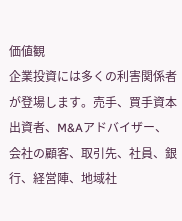価値観
企業投資には多くの利害関係者が登場します。売手、買手資本出資者、M&Aアドバイザー、会社の顧客、取引先、社員、銀行、経営陣、地域社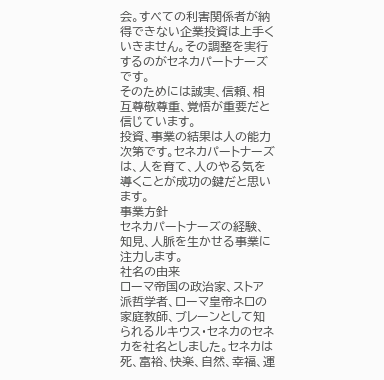会。すべての利害関係者が納得できない企業投資は上手くいきません。その調整を実行するのがセネカパートナーズです。
そのためには誠実、信頼、相互尊敬尊重、覚悟が重要だと信じています。
投資、事業の結果は人の能力次第です。セネカパートナーズは、人を育て、人のやる気を導くことが成功の鍵だと思います。
事業方針
セネカパートナーズの経験、知見、人脈を生かせる事業に注力します。
社名の由来
ローマ帝国の政治家、ストア派哲学者、ローマ皇帝ネロの家庭教師、ブレーンとして知られるルキウス・セネカのセネカを社名としました。セネカは死、富裕、快楽、自然、幸福、運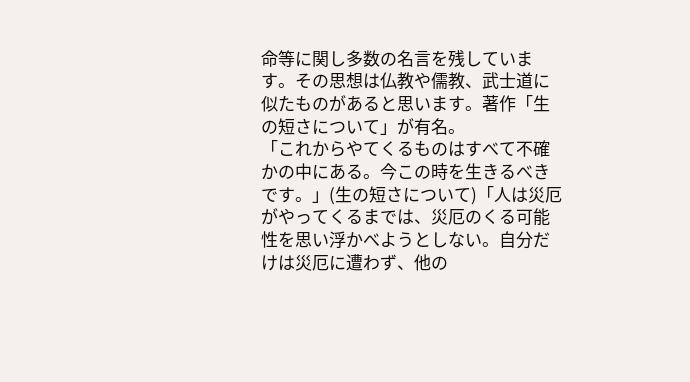命等に関し多数の名言を残しています。その思想は仏教や儒教、武士道に似たものがあると思います。著作「生の短さについて」が有名。
「これからやてくるものはすべて不確かの中にある。今この時を生きるべきです。」(生の短さについて)「人は災厄がやってくるまでは、災厄のくる可能性を思い浮かべようとしない。自分だけは災厄に遭わず、他の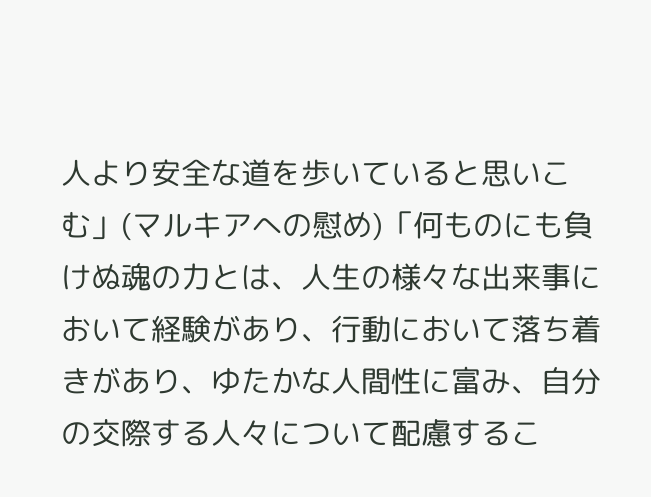人より安全な道を歩いていると思いこむ」(マルキアへの慰め)「何ものにも負けぬ魂の力とは、人生の様々な出来事において経験があり、行動において落ち着きがあり、ゆたかな人間性に富み、自分の交際する人々について配慮するこ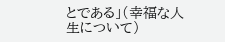とである」(幸福な人生について)